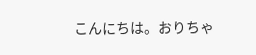こんにちは。おりちゃ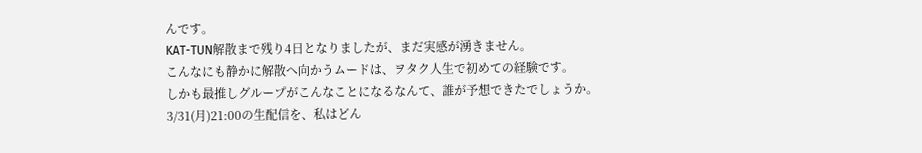んです。
KAT-TUN解散まで残り4日となりましたが、まだ実感が湧きません。
こんなにも静かに解散へ向かうムードは、ヲタク人生で初めての経験です。
しかも最推しグループがこんなことになるなんて、誰が予想できたでしょうか。
3/31(月)21:00の生配信を、私はどん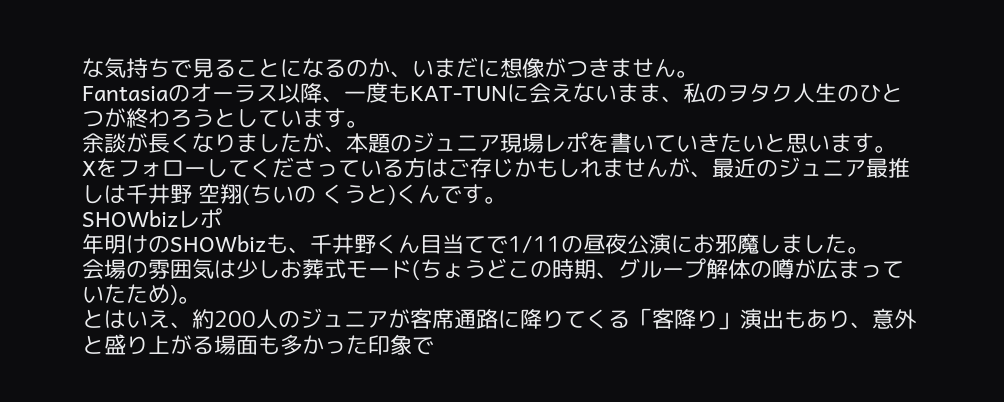な気持ちで見ることになるのか、いまだに想像がつきません。
Fantasiaのオーラス以降、一度もKAT-TUNに会えないまま、私のヲタク人生のひとつが終わろうとしています。
余談が長くなりましたが、本題のジュニア現場レポを書いていきたいと思います。
Xをフォローしてくださっている方はご存じかもしれませんが、最近のジュニア最推しは千井野 空翔(ちいの くうと)くんです。
SHOWbizレポ
年明けのSHOWbizも、千井野くん目当てで1/11の昼夜公演にお邪魔しました。
会場の雰囲気は少しお葬式モード(ちょうどこの時期、グループ解体の噂が広まっていたため)。
とはいえ、約200人のジュニアが客席通路に降りてくる「客降り」演出もあり、意外と盛り上がる場面も多かった印象で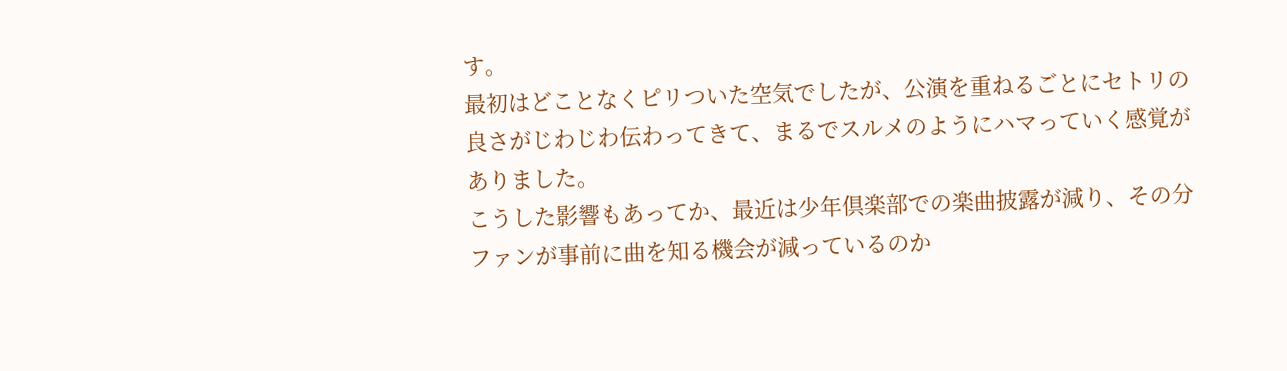す。
最初はどことなくピリついた空気でしたが、公演を重ねるごとにセトリの良さがじわじわ伝わってきて、まるでスルメのようにハマっていく感覚がありました。
こうした影響もあってか、最近は少年倶楽部での楽曲披露が減り、その分ファンが事前に曲を知る機会が減っているのか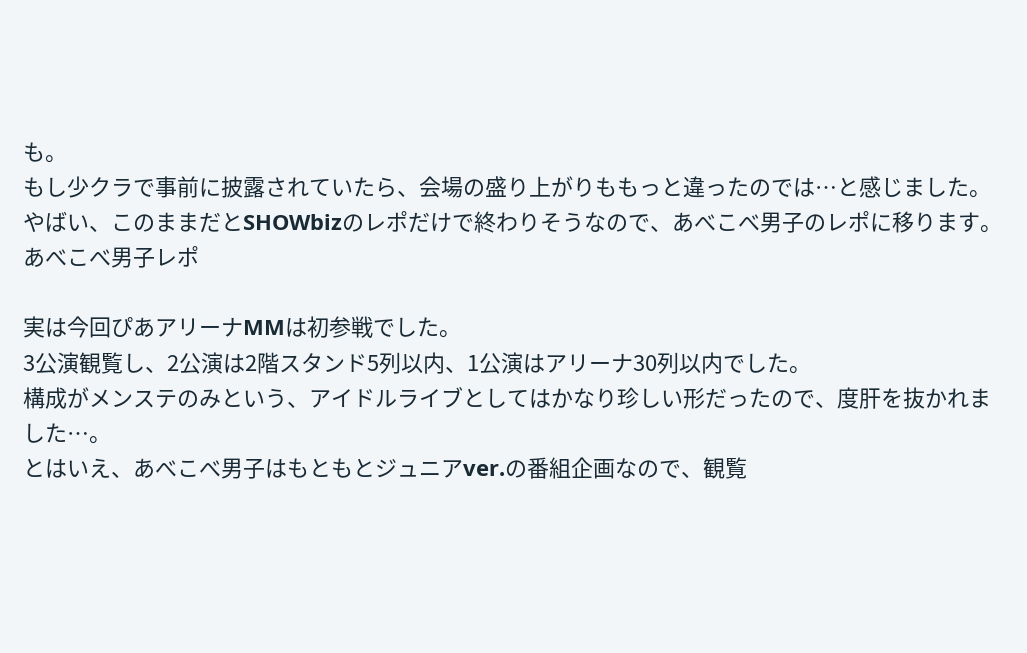も。
もし少クラで事前に披露されていたら、会場の盛り上がりももっと違ったのでは…と感じました。
やばい、このままだとSHOWbizのレポだけで終わりそうなので、あべこべ男子のレポに移ります。
あべこべ男子レポ

実は今回ぴあアリーナMMは初参戦でした。
3公演観覧し、2公演は2階スタンド5列以内、1公演はアリーナ30列以内でした。
構成がメンステのみという、アイドルライブとしてはかなり珍しい形だったので、度肝を抜かれました…。
とはいえ、あべこべ男子はもともとジュニアver.の番組企画なので、観覧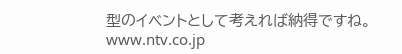型のイベントとして考えれば納得ですね。
www.ntv.co.jp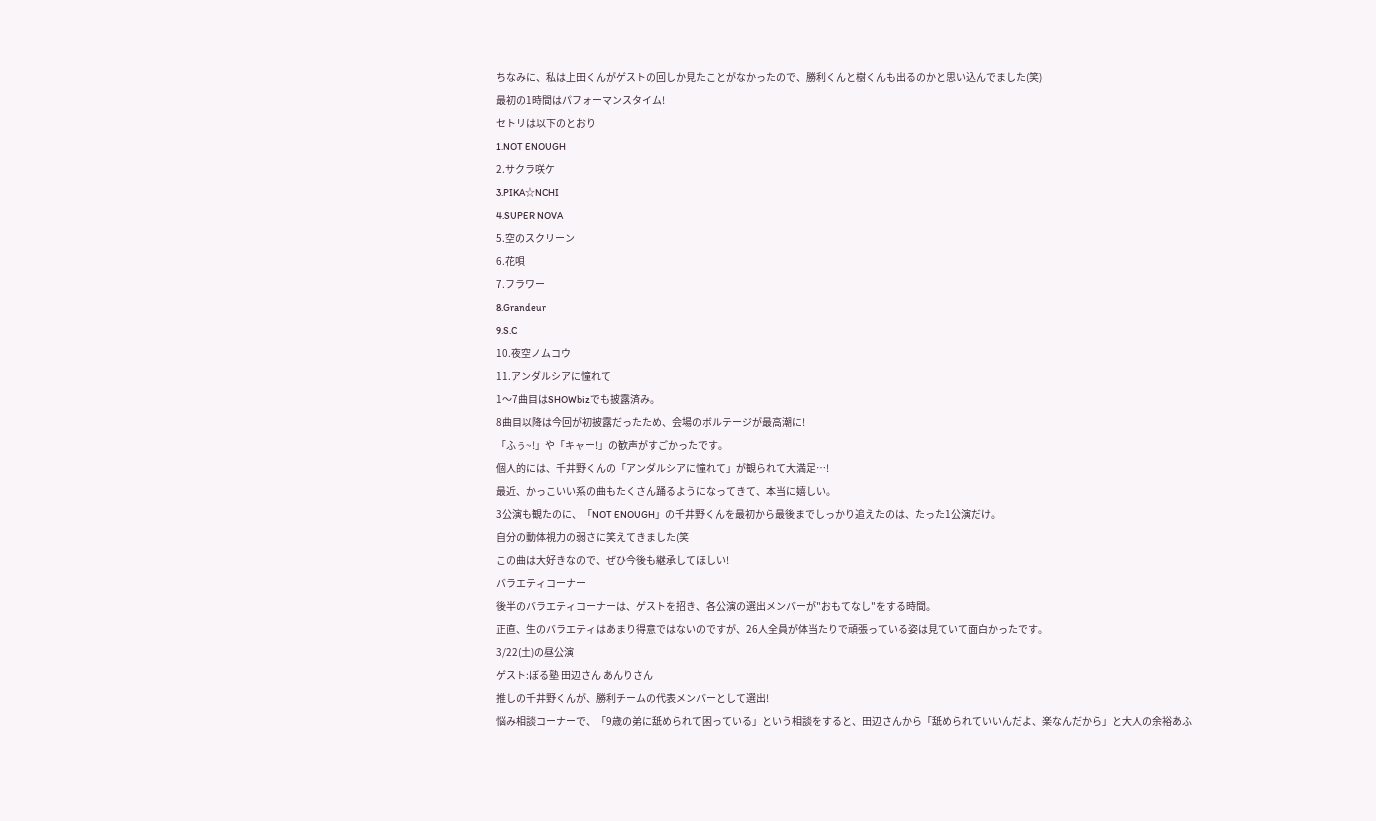ちなみに、私は上田くんがゲストの回しか見たことがなかったので、勝利くんと樹くんも出るのかと思い込んでました(笑)
最初の1時間はパフォーマンスタイム!
セトリは以下のとおり
1.NOT ENOUGH
2.サクラ咲ケ
3.PIKA☆NCHI
4.SUPER NOVA
5.空のスクリーン
6.花唄
7.フラワー
8.Grandeur
9.S.C
10.夜空ノムコウ
11.アンダルシアに憧れて
1〜7曲目はSHOWbizでも披露済み。
8曲目以降は今回が初披露だったため、会場のボルテージが最高潮に!
「ふぅ~!」や「キャー!」の歓声がすごかったです。
個人的には、千井野くんの「アンダルシアに憧れて」が観られて大満足…!
最近、かっこいい系の曲もたくさん踊るようになってきて、本当に嬉しい。
3公演も観たのに、「NOT ENOUGH」の千井野くんを最初から最後までしっかり追えたのは、たった1公演だけ。
自分の動体視力の弱さに笑えてきました(笑
この曲は大好きなので、ぜひ今後も継承してほしい!
バラエティコーナー
後半のバラエティコーナーは、ゲストを招き、各公演の選出メンバーが"おもてなし"をする時間。
正直、生のバラエティはあまり得意ではないのですが、26人全員が体当たりで頑張っている姿は見ていて面白かったです。
3/22(土)の昼公演
ゲスト:ぼる塾 田辺さん あんりさん
推しの千井野くんが、勝利チームの代表メンバーとして選出!
悩み相談コーナーで、「9歳の弟に舐められて困っている」という相談をすると、田辺さんから「舐められていいんだよ、楽なんだから」と大人の余裕あふ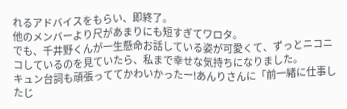れるアドバイスをもらい、即終了。
他のメンバーより尺があまりにも短すぎてワロタ。
でも、千井野くんが一生懸命お話している姿が可愛くて、ずっとニコニコしているのを見ていたら、私まで幸せな気持ちになりました。
キュン台詞も頑張っててかわいかったー!あんりさんに「前一緒に仕事したじ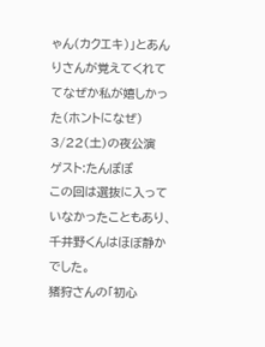ゃん(カクエキ)」とあんりさんが覚えてくれててなぜか私が嬉しかった(ホントになぜ)
3/22(土)の夜公演
ゲスト:たんぽぽ
この回は選抜に入っていなかったこともあり、千井野くんはほぼ静かでした。
猪狩さんの「初心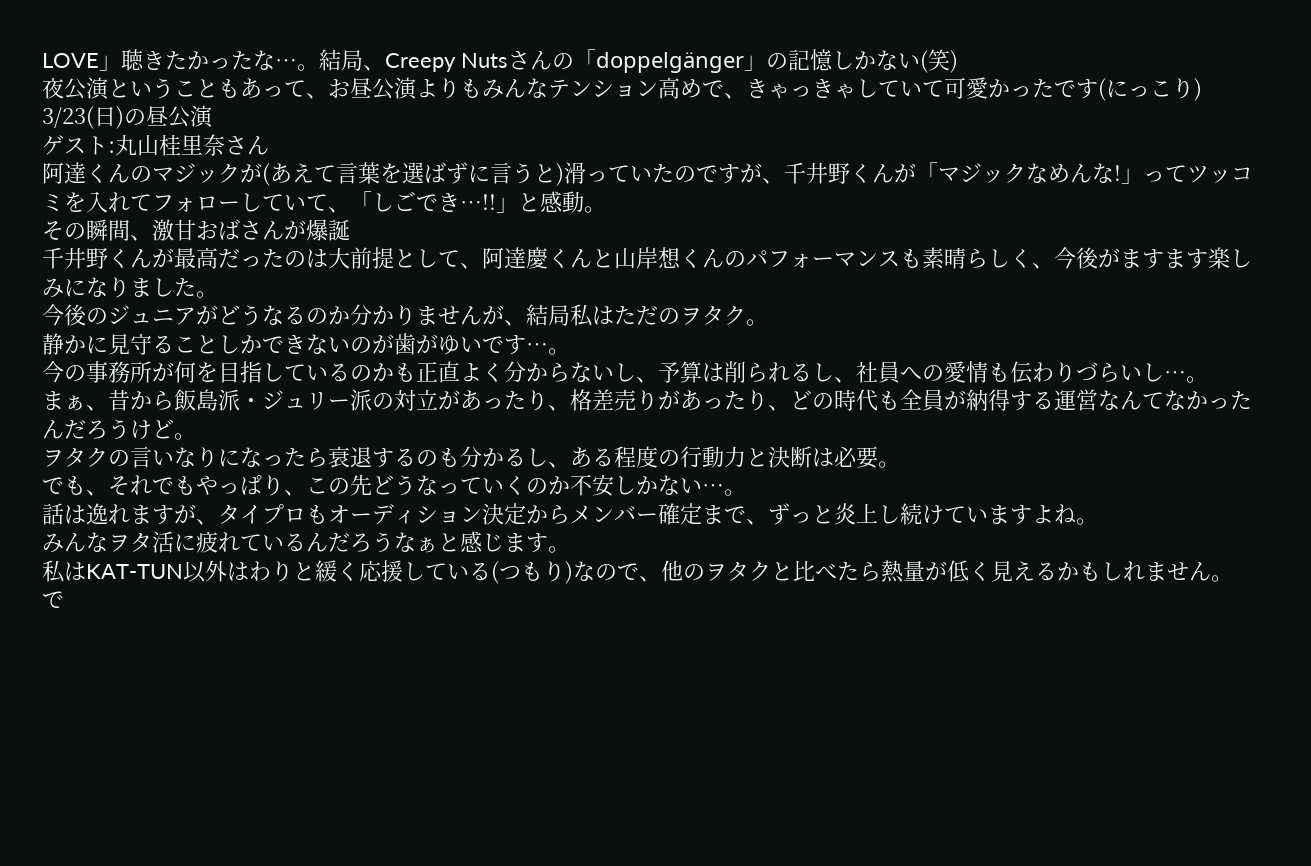LOVE」聴きたかったな…。結局、Creepy Nutsさんの「doppelgänger」の記憶しかない(笑)
夜公演ということもあって、お昼公演よりもみんなテンション高めで、きゃっきゃしていて可愛かったです(にっこり)
3/23(日)の昼公演
ゲスト:丸山桂里奈さん
阿達くんのマジックが(あえて言葉を選ばずに言うと)滑っていたのですが、千井野くんが「マジックなめんな!」ってツッコミを入れてフォローしていて、「しごでき…!!」と感動。
その瞬間、激甘おばさんが爆誕
千井野くんが最高だったのは大前提として、阿達慶くんと山岸想くんのパフォーマンスも素晴らしく、今後がますます楽しみになりました。
今後のジュニアがどうなるのか分かりませんが、結局私はただのヲタク。
静かに見守ることしかできないのが歯がゆいです…。
今の事務所が何を目指しているのかも正直よく分からないし、予算は削られるし、社員への愛情も伝わりづらいし…。
まぁ、昔から飯島派・ジュリー派の対立があったり、格差売りがあったり、どの時代も全員が納得する運営なんてなかったんだろうけど。
ヲタクの言いなりになったら衰退するのも分かるし、ある程度の行動力と決断は必要。
でも、それでもやっぱり、この先どうなっていくのか不安しかない…。
話は逸れますが、タイプロもオーディション決定からメンバー確定まで、ずっと炎上し続けていますよね。
みんなヲタ活に疲れているんだろうなぁと感じます。
私はKAT-TUN以外はわりと緩く応援している(つもり)なので、他のヲタクと比べたら熱量が低く見えるかもしれません。
で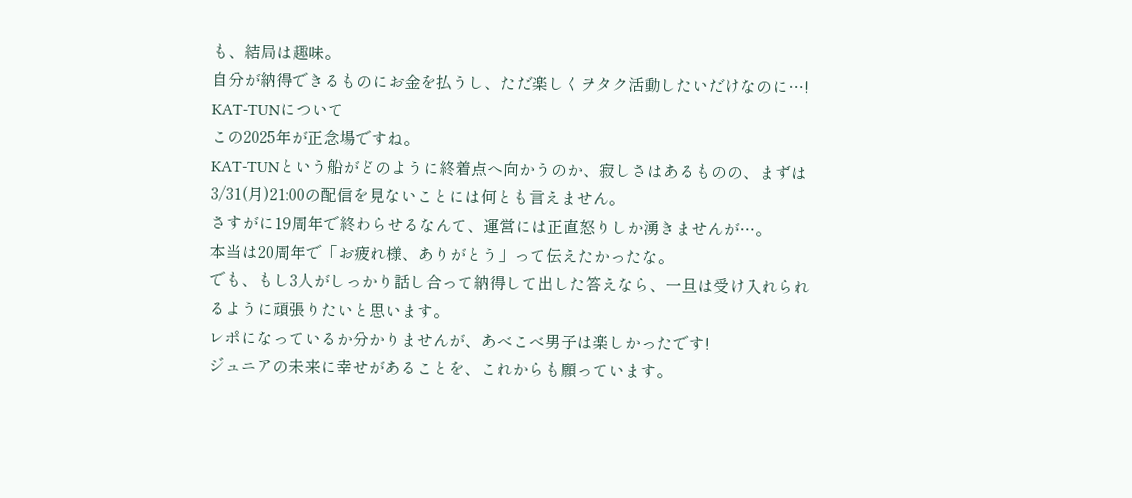も、結局は趣味。
自分が納得できるものにお金を払うし、ただ楽しくヲタク活動したいだけなのに…!
KAT-TUNについて
この2025年が正念場ですね。
KAT-TUNという船がどのように終着点へ向かうのか、寂しさはあるものの、まずは3/31(月)21:00の配信を見ないことには何とも言えません。
さすがに19周年で終わらせるなんて、運営には正直怒りしか湧きませんが…。
本当は20周年で「お疲れ様、ありがとう」って伝えたかったな。
でも、もし3人がしっかり話し合って納得して出した答えなら、一旦は受け入れられるように頑張りたいと思います。
レポになっているか分かりませんが、あべこべ男子は楽しかったです!
ジュニアの未来に幸せがあることを、これからも願っています。